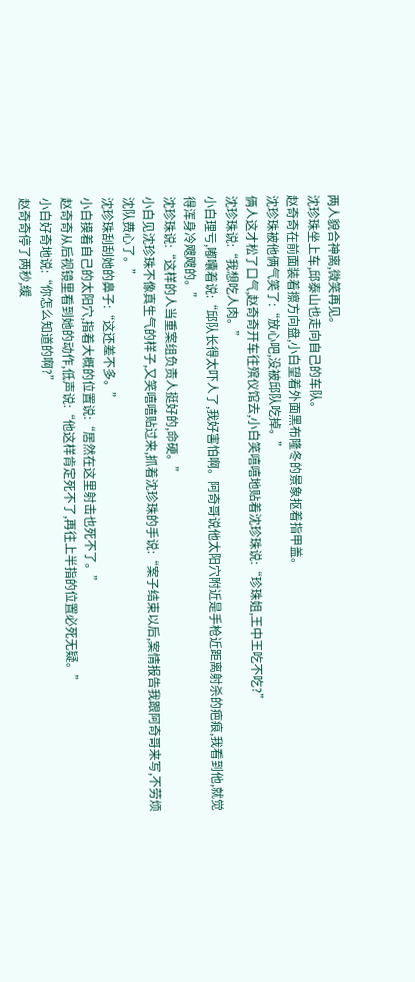两人貌合神离,微笑再见。
沈珍珠坐上车,邱泰山也走向自己的车队。
赵奇奇在前面装着擦方向盘,小白望着外面黑布隆冬的景象抠着指甲盖。
沈珍珠被他俩气笑了:“放心吧,没被邱队吃掉。”
俩人这才松了口气,赵奇奇开车往殡仪馆去,小白笑嘻嘻地贴着沈珍珠说:“珍珠姐,王中王吃不吃?”
沈珍珠说:“我想吃人肉。”
小白理亏,嘟囔着说:“邱队长得太吓人了,我好害怕啊。阿奇哥说他太阳穴附近是手枪近距离射杀的疤痕,我看到他,就觉得浑身冷飕飕的。”
沈珍珠说:“这样的人当重案组负责人挺好的,命硬。”
小白见沈珍珠不像真生气的样子,又笑嘻嘻贴过来,抓着沈珍珠的手说:“案子结束以后,案情报告我跟阿奇哥来写,不劳烦沈队费心了。”
沈珍珠刮刮她的鼻子:“这还差不多。”
小白摸着自己的太阳穴,指着大概的位置说:“居然在这里射击也死不了。”
赵奇奇从后视镜里看到她的动作,低声说:“他这样肯定死不了,再往上半指的位置必死无疑。”
小白好奇地说:“你怎么知道的啊?”
赵奇奇停了两秒,缓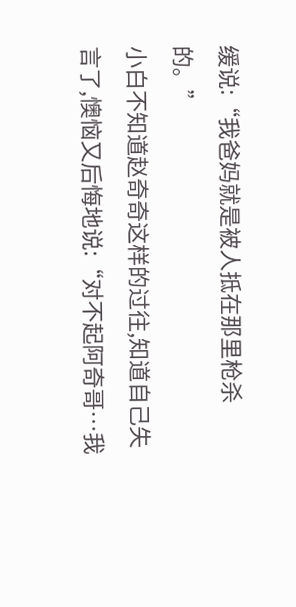缓说:“我爸妈就是被人抵在那里枪杀的。”
小白不知道赵奇奇这样的过往,知道自己失言了,懊恼又后悔地说:“对不起阿奇哥…我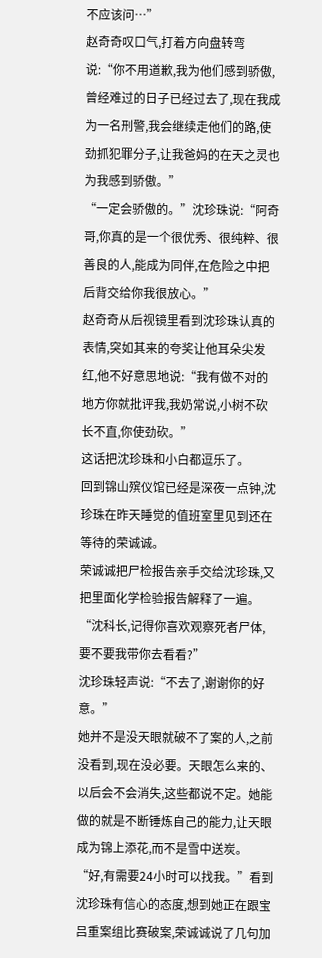不应该问…”
赵奇奇叹口气,打着方向盘转弯说:“你不用道歉,我为他们感到骄傲,曾经难过的日子已经过去了,现在我成为一名刑警,我会继续走他们的路,使劲抓犯罪分子,让我爸妈的在天之灵也为我感到骄傲。”
“一定会骄傲的。”沈珍珠说:“阿奇哥,你真的是一个很优秀、很纯粹、很善良的人,能成为同伴,在危险之中把后背交给你我很放心。”
赵奇奇从后视镜里看到沈珍珠认真的表情,突如其来的夸奖让他耳朵尖发红,他不好意思地说:“我有做不对的地方你就批评我,我奶常说,小树不砍长不直,你使劲砍。”
这话把沈珍珠和小白都逗乐了。
回到锦山殡仪馆已经是深夜一点钟,沈珍珠在昨天睡觉的值班室里见到还在等待的荣诚诚。
荣诚诚把尸检报告亲手交给沈珍珠,又把里面化学检验报告解释了一遍。
“沈科长,记得你喜欢观察死者尸体,要不要我带你去看看?”
沈珍珠轻声说:“不去了,谢谢你的好意。”
她并不是没天眼就破不了案的人,之前没看到,现在没必要。天眼怎么来的、以后会不会消失,这些都说不定。她能做的就是不断锤炼自己的能力,让天眼成为锦上添花,而不是雪中送炭。
“好,有需要24小时可以找我。”看到沈珍珠有信心的态度,想到她正在跟宝吕重案组比赛破案,荣诚诚说了几句加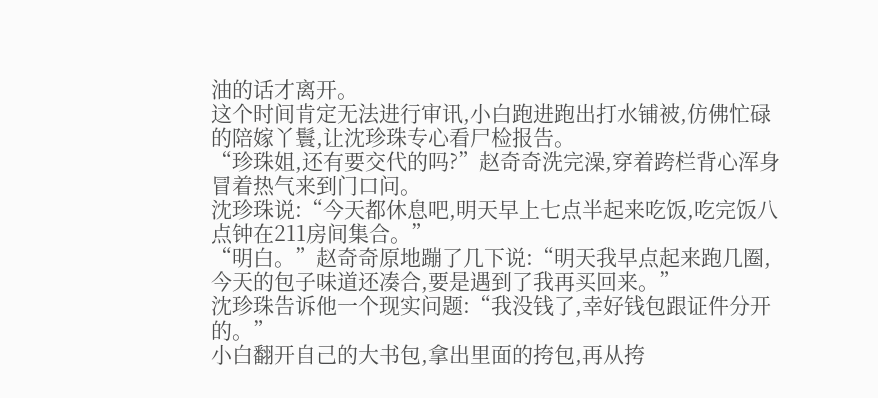油的话才离开。
这个时间肯定无法进行审讯,小白跑进跑出打水铺被,仿佛忙碌的陪嫁丫鬟,让沈珍珠专心看尸检报告。
“珍珠姐,还有要交代的吗?”赵奇奇洗完澡,穿着跨栏背心浑身冒着热气来到门口问。
沈珍珠说:“今天都休息吧,明天早上七点半起来吃饭,吃完饭八点钟在211房间集合。”
“明白。”赵奇奇原地蹦了几下说:“明天我早点起来跑几圈,今天的包子味道还凑合,要是遇到了我再买回来。”
沈珍珠告诉他一个现实问题:“我没钱了,幸好钱包跟证件分开的。”
小白翻开自己的大书包,拿出里面的挎包,再从挎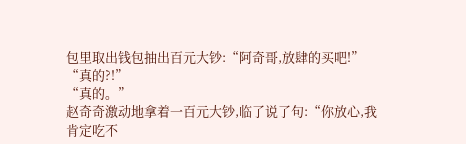包里取出钱包抽出百元大钞:“阿奇哥,放肆的买吧!”
“真的?!”
“真的。”
赵奇奇激动地拿着一百元大钞,临了说了句:“你放心,我肯定吃不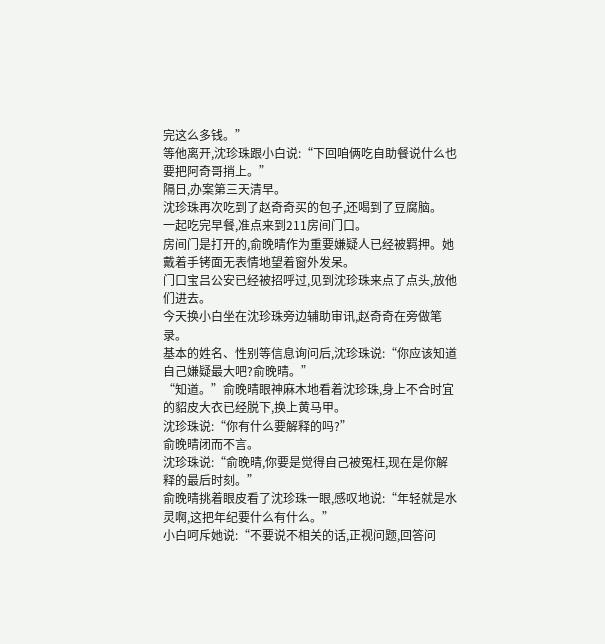完这么多钱。”
等他离开,沈珍珠跟小白说:“下回咱俩吃自助餐说什么也要把阿奇哥捎上。”
隔日,办案第三天清早。
沈珍珠再次吃到了赵奇奇买的包子,还喝到了豆腐脑。
一起吃完早餐,准点来到211房间门口。
房间门是打开的,俞晚晴作为重要嫌疑人已经被羁押。她戴着手铐面无表情地望着窗外发呆。
门口宝吕公安已经被招呼过,见到沈珍珠来点了点头,放他们进去。
今天换小白坐在沈珍珠旁边辅助审讯,赵奇奇在旁做笔录。
基本的姓名、性别等信息询问后,沈珍珠说:“你应该知道自己嫌疑最大吧?俞晚晴。”
“知道。”俞晚晴眼神麻木地看着沈珍珠,身上不合时宜的貂皮大衣已经脱下,换上黄马甲。
沈珍珠说:“你有什么要解释的吗?”
俞晚晴闭而不言。
沈珍珠说:“俞晚晴,你要是觉得自己被冤枉,现在是你解释的最后时刻。”
俞晚晴挑着眼皮看了沈珍珠一眼,感叹地说:“年轻就是水灵啊,这把年纪要什么有什么。”
小白呵斥她说:“不要说不相关的话,正视问题,回答问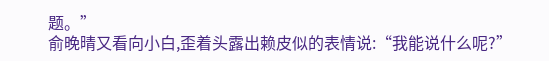题。”
俞晚晴又看向小白,歪着头露出赖皮似的表情说:“我能说什么呢?”